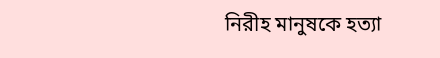নিরীহ মানুষকে হত্যা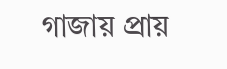গাজায় প্রায়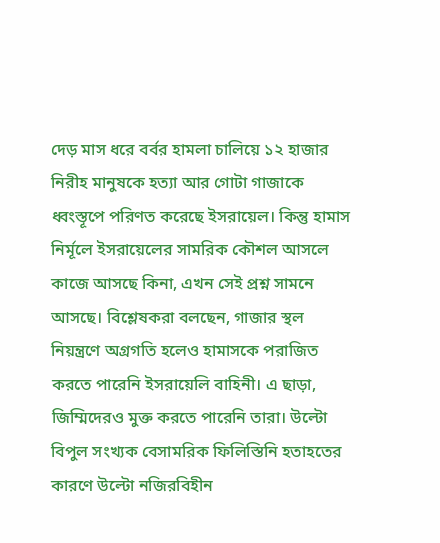দেড় মাস ধরে বর্বর হামলা চালিয়ে ১২ হাজার নিরীহ মানুষকে হত্যা আর গোটা গাজাকে ধ্বংস্তূপে পরিণত করেছে ইসরায়েল। কিন্তু হামাস নির্মূলে ইসরায়েলের সামরিক কৌশল আসলে কাজে আসছে কিনা, এখন সেই প্রশ্ন সামনে আসছে। বিশ্লেষকরা বলছেন, গাজার স্থল নিয়ন্ত্রণে অগ্রগতি হলেও হামাসকে পরাজিত করতে পারেনি ইসরায়েলি বাহিনী। এ ছাড়া, জিম্মিদেরও মুক্ত করতে পারেনি তারা। উল্টো বিপুল সংখ্যক বেসামরিক ফিলিস্তিনি হতাহতের কারণে উল্টো নজিরবিহীন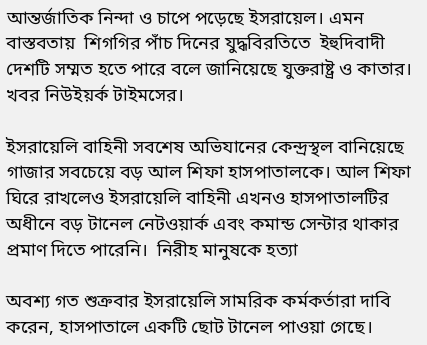আন্তর্জাতিক নিন্দা ও চাপে পড়েছে ইসরায়েল। এমন বাস্তবতায়  শিগগির পাঁচ দিনের যুদ্ধবিরতিতে  ইহুদিবাদী দেশটি সম্মত হতে পারে বলে জানিয়েছে যুক্তরাষ্ট্র ও কাতার। খবর নিউইয়র্ক টাইমসের।

ইসরায়েলি বাহিনী সবশেষ অভিযানের কেন্দ্রস্থল বানিয়েছে গাজার সবচেয়ে বড় আল শিফা হাসপাতালকে। আল শিফা ঘিরে রাখলেও ইসরায়েলি বাহিনী এখনও হাসপাতালটির অধীনে বড় টানেল নেটওয়ার্ক এবং কমান্ড সেন্টার থাকার প্রমাণ দিতে পারেনি।  নিরীহ মানুষকে হত্যা

অবশ্য গত শুক্রবার ইসরায়েলি সামরিক কর্মকর্তারা দাবি করেন, হাসপাতালে একটি ছোট টানেল পাওয়া গেছে।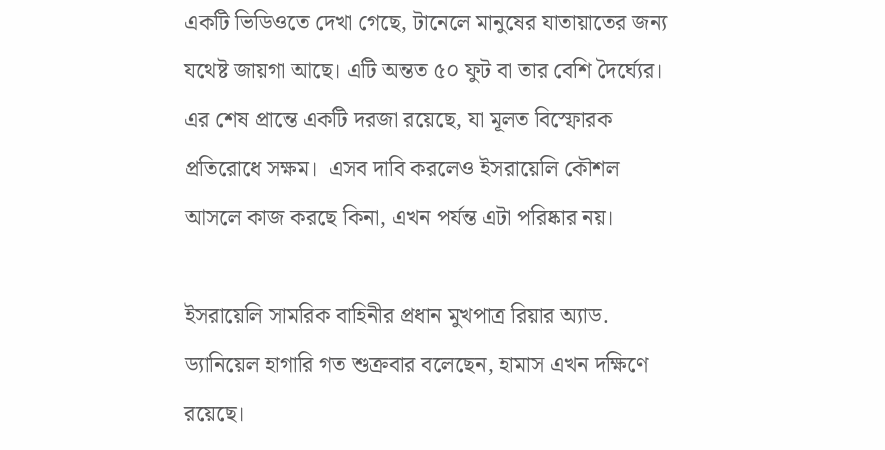একটি ভিডিওতে দেখা গেছে, টানেলে মানুষের যাতায়াতের জন্য যথেষ্ট জায়গা আছে। এটি অন্তত ৫০ ফুট বা তার বেশি দৈর্ঘ্যের। এর শেষ প্রান্তে একটি দরজা রয়েছে, যা মূলত বিস্ফোরক প্রতিরোধে সক্ষম।  এসব দাবি করলেও ইসরায়েলি কৌশল আসলে কাজ করছে কিনা, এখন পর্যন্ত এটা পরিষ্কার নয়।

ইসরায়েলি সামরিক বাহিনীর প্রধান মুখপাত্র রিয়ার অ্যাড. ড্যানিয়েল হাগারি গত শুক্রবার বলেছেন, হামাস এখন দক্ষিণে রয়েছে।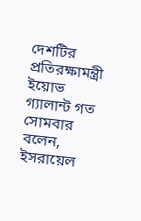দেশটির প্রতিরক্ষামন্ত্রী ইয়োভ গ্যালান্ট গত সোমবার বলেন, ইসরায়েল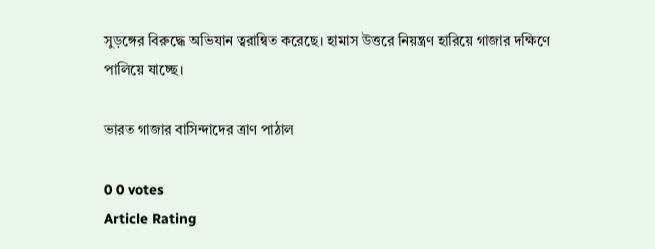সুড়ঙ্গের বিরুদ্ধে অভিযান ত্বরান্বিত করেছে। হামাস উত্তরে নিয়ন্ত্রণ হারিয়ে গাজার দক্ষিণে পালিয়ে যাচ্ছে।

ভারত গাজার বাসিন্দাদের ত্রাণ পাঠাল

0 0 votes
Article Rating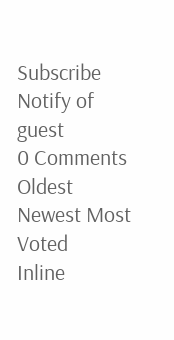Subscribe
Notify of
guest
0 Comments
Oldest
Newest Most Voted
Inline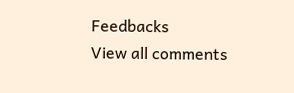Feedbacks
View all comments